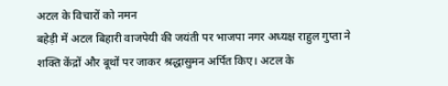अटल के विचारों को नमन
बहेड़ी में अटल बिहारी वाजपेयी की जयंती पर भाजपा नगर अध्यक्ष राहुल गुप्ता ने शक्ति केंद्रों और बूथों पर जाकर श्रद्धासुमन अर्पित किए। अटल के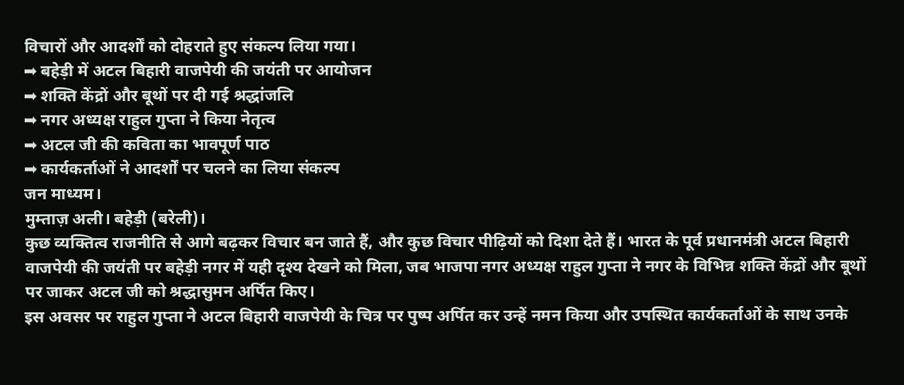विचारों और आदर्शों को दोहराते हुए संकल्प लिया गया।
➡ बहेड़ी में अटल बिहारी वाजपेयी की जयंती पर आयोजन
➡ शक्ति केंद्रों और बूथों पर दी गई श्रद्धांजलि
➡ नगर अध्यक्ष राहुल गुप्ता ने किया नेतृत्व
➡ अटल जी की कविता का भावपूर्ण पाठ
➡ कार्यकर्ताओं ने आदर्शों पर चलने का लिया संकल्प
जन माध्यम।
मुम्ताज़ अली। बहेड़ी (बरेली)।
कुछ व्यक्तित्व राजनीति से आगे बढ़कर विचार बन जाते हैं, और कुछ विचार पीढ़ियों को दिशा देते हैं। भारत के पूर्व प्रधानमंत्री अटल बिहारी वाजपेयी की जयंती पर बहेड़ी नगर में यही दृश्य देखने को मिला, जब भाजपा नगर अध्यक्ष राहुल गुप्ता ने नगर के विभिन्न शक्ति केंद्रों और बूथों पर जाकर अटल जी को श्रद्धासुमन अर्पित किए।
इस अवसर पर राहुल गुप्ता ने अटल बिहारी वाजपेयी के चित्र पर पुष्प अर्पित कर उन्हें नमन किया और उपस्थित कार्यकर्ताओं के साथ उनके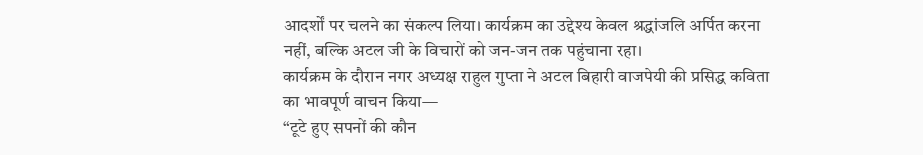आदर्शों पर चलने का संकल्प लिया। कार्यक्रम का उद्देश्य केवल श्रद्धांजलि अर्पित करना नहीं, बल्कि अटल जी के विचारों को जन-जन तक पहुंचाना रहा।
कार्यक्रम के दौरान नगर अध्यक्ष राहुल गुप्ता ने अटल बिहारी वाजपेयी की प्रसिद्ध कविता का भावपूर्ण वाचन किया—
“टूटे हुए सपनों की कौन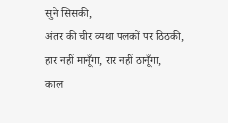सुने सिसकी,
अंतर की चीर व्यथा पलकों पर ठिठकी,
हार नहीं मानूँगा, रार नहीं ठानूँगा,
काल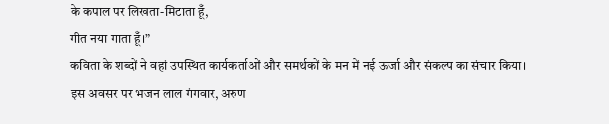के कपाल पर लिखता-मिटाता हूँ,
गीत नया गाता हूँ।”
कविता के शब्दों ने वहां उपस्थित कार्यकर्ताओं और समर्थकों के मन में नई ऊर्जा और संकल्प का संचार किया।
इस अवसर पर भजन लाल गंगवार, अरुण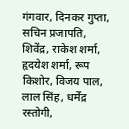गंगवार, दिनकर गुप्ता, सचिन प्रजापति, शिवेंद्र, राकेश शर्मा, हृदयेश शर्मा, रूप किशोर, विजय पाल, लाल सिंह, धर्मेंद्र रस्तोगी,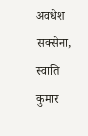अवधेश सक्सेना, स्वाति कुमार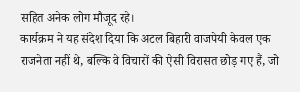सहित अनेक लोग मौजूद रहे।
कार्यक्रम ने यह संदेश दिया कि अटल बिहारी वाजपेयी केवल एक राजनेता नहीं थे, बल्कि वे विचारों की ऐसी विरासत छोड़ गए हैं, जो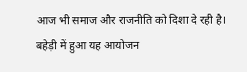आज भी समाज और राजनीति को दिशा दे रही है। बहेड़ी में हुआ यह आयोजन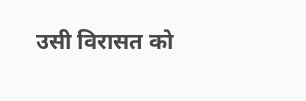उसी विरासत को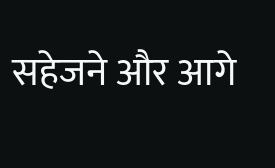सहेजने और आगे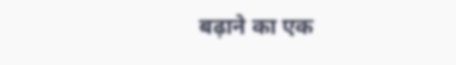बढ़ाने का एक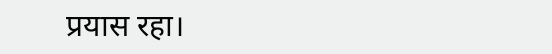प्रयास रहा।